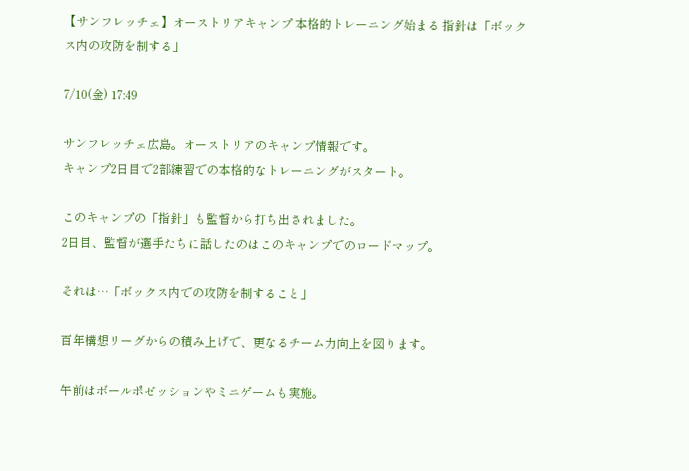【サンフレッチェ】オーストリアキャンプ 本格的トレーニング始まる 指針は「ボックス内の攻防を制する」

7/10(金) 17:49

サンフレッチェ広島。オーストリアのキャンプ情報です。
キャンプ2日目で2部練習での本格的なトレーニングがスタート。

このキャンプの「指針」も監督から打ち出されました。
2日目、監督が選手たちに話したのはこのキャンプでのロードマップ。

それは…「ボックス内での攻防を制すること」

百年構想リーグからの積み上げで、更なるチーム力向上を図ります。

午前はボールポゼッションやミニゲームも実施。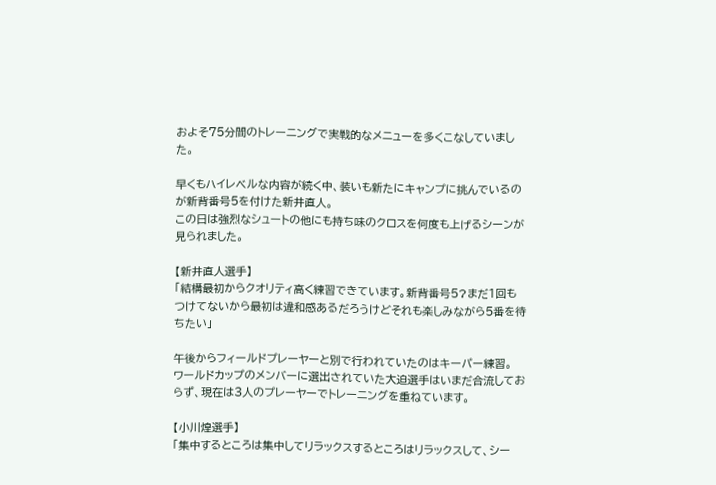およそ75分間のトレーニングで実戦的なメニューを多くこなしていました。

早くもハイレベルな内容が続く中、装いも新たにキャンプに挑んでいるのが新背番号5を付けた新井直人。
この日は強烈なシュートの他にも持ち味のクロスを何度も上げるシーンが見られました。

【新井直人選手】
「結構最初からクオリティ高く練習できています。新背番号5?まだ1回もつけてないから最初は違和感あるだろうけどそれも楽しみながら5番を待ちたい」

午後からフィールドプレーヤーと別で行われていたのはキーパー練習。
ワールドカップのメンバーに選出されていた大迫選手はいまだ合流しておらず、現在は3人のプレーヤーでトレーニングを重ねています。

【小川煌選手】
「集中するところは集中してリラックスするところはリラックスして、シー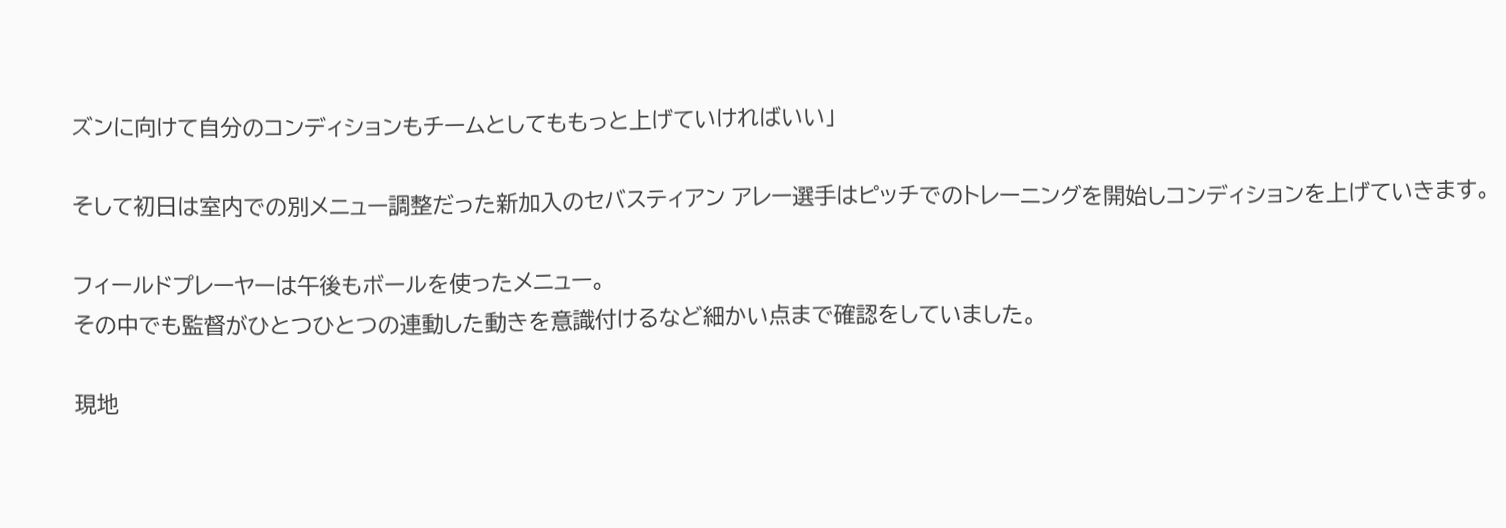ズンに向けて自分のコンディションもチームとしてももっと上げていければいい」

そして初日は室内での別メニュー調整だった新加入のセバスティアン アレー選手はピッチでのトレーニングを開始しコンディションを上げていきます。

フィールドプレーヤーは午後もボールを使ったメニュー。
その中でも監督がひとつひとつの連動した動きを意識付けるなど細かい点まで確認をしていました。

現地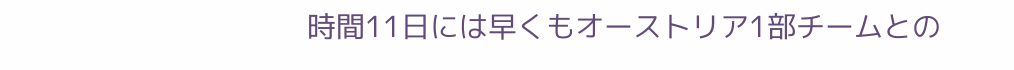時間11日には早くもオーストリア1部チームとの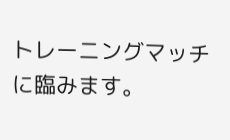トレーニングマッチに臨みます。